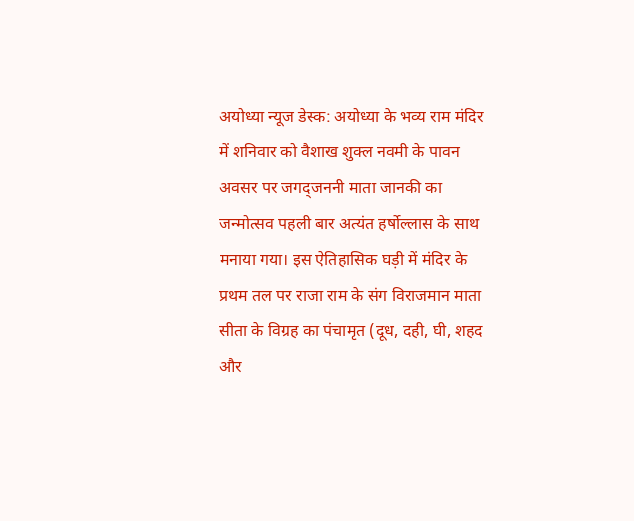अयोध्या न्यूज डेस्क: अयोध्या के भव्य राम मंदिर में शनिवार को वैशाख शुक्ल नवमी के पावन अवसर पर जगद्जननी माता जानकी का जन्मोत्सव पहली बार अत्यंत हर्षोल्लास के साथ मनाया गया। इस ऐतिहासिक घड़ी में मंदिर के प्रथम तल पर राजा राम के संग विराजमान माता सीता के विग्रह का पंचामृत (दूध, दही, घी, शहद और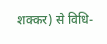शक्कर) से विधि-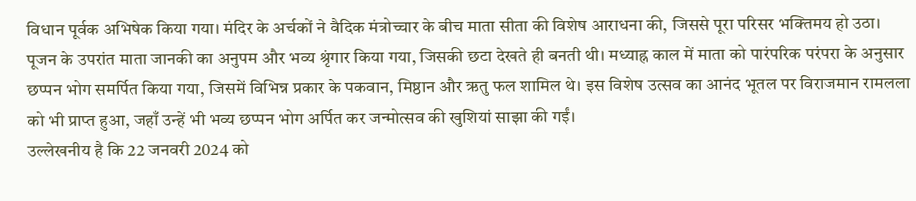विधान पूर्वक अभिषेक किया गया। मंदिर के अर्चकों ने वैदिक मंत्रोच्चार के बीच माता सीता की विशेष आराधना की, जिससे पूरा परिसर भक्तिमय हो उठा।
पूजन के उपरांत माता जानकी का अनुपम और भव्य श्रृंगार किया गया, जिसकी छटा देखते ही बनती थी। मध्याह्न काल में माता को पारंपरिक परंपरा के अनुसार छप्पन भोग समर्पित किया गया, जिसमें विभिन्न प्रकार के पकवान, मिष्ठान और ऋतु फल शामिल थे। इस विशेष उत्सव का आनंद भूतल पर विराजमान रामलला को भी प्राप्त हुआ, जहाँ उन्हें भी भव्य छप्पन भोग अर्पित कर जन्मोत्सव की खुशियां साझा की गईं।
उल्लेखनीय है कि 22 जनवरी 2024 को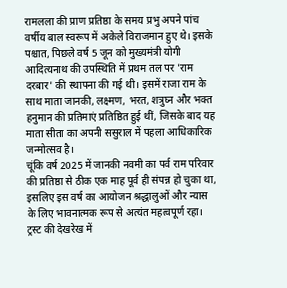रामलला की प्राण प्रतिष्ठा के समय प्रभु अपने पांच वर्षीय बाल स्वरूप में अकेले विराजमान हुए थे। इसके पश्चात, पिछले वर्ष 5 जून को मुख्यमंत्री योगी आदित्यनाथ की उपस्थिति में प्रथम तल पर 'राम दरबार' की स्थापना की गई थी। इसमें राजा राम के साथ माता जानकी, लक्ष्मण, भरत, शत्रुघ्न और भक्त हनुमान की प्रतिमाएं प्रतिष्ठित हुई थीं, जिसके बाद यह माता सीता का अपनी ससुराल में पहला आधिकारिक जन्मोत्सव है।
चूंकि वर्ष 2025 में जानकी नवमी का पर्व राम परिवार की प्रतिष्ठा से ठीक एक माह पूर्व ही संपन्न हो चुका था, इसलिए इस वर्ष का आयोजन श्रद्धालुओं और न्यास के लिए भावनात्मक रूप से अत्यंत महत्वपूर्ण रहा। ट्रस्ट की देखरेख में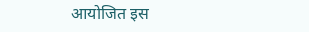आयोजित इस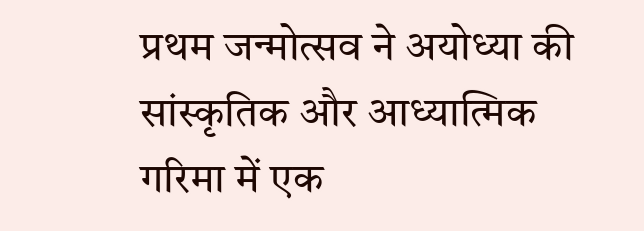प्रथम जन्मोत्सव ने अयोध्या की सांस्कृतिक और आध्यात्मिक गरिमा में एक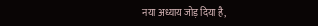नया अध्याय जोड़ दिया है,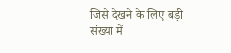जिसे देखने के लिए बड़ी संख्या में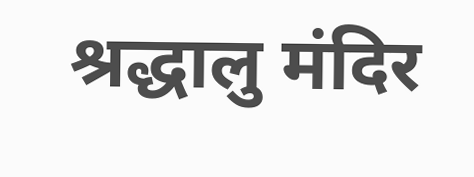श्रद्धालु मंदिर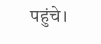पहुंचे।